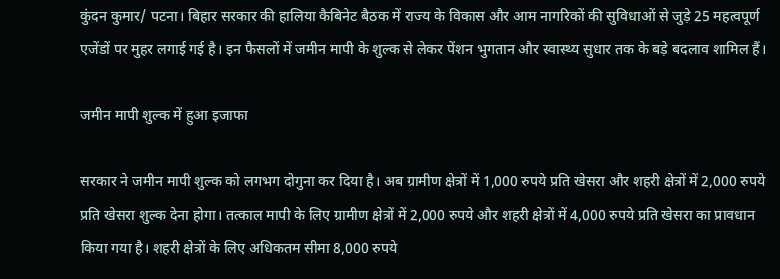कुंदन कुमार/ पटना। बिहार सरकार की हालिया कैबिनेट बैठक में राज्य के विकास और आम नागरिकों की सुविधाओं से जुड़े 25 महत्वपूर्ण एजेंडों पर मुहर लगाई गई है। इन फैसलों में जमीन मापी के शुल्क से लेकर पेंशन भुगतान और स्वास्थ्य सुधार तक के बड़े बदलाव शामिल हैं।

जमीन मापी शुल्क में हुआ इजाफा

सरकार ने जमीन मापी शुल्क को लगभग दोगुना कर दिया है। अब ग्रामीण क्षेत्रों में 1,000 रुपये प्रति खेसरा और शहरी क्षेत्रों में 2,000 रुपये प्रति खेसरा शुल्क देना होगा। तत्काल मापी के लिए ग्रामीण क्षेत्रों में 2,000 रुपये और शहरी क्षेत्रों में 4,000 रुपये प्रति खेसरा का प्रावधान किया गया है। शहरी क्षेत्रों के लिए अधिकतम सीमा 8,000 रुपये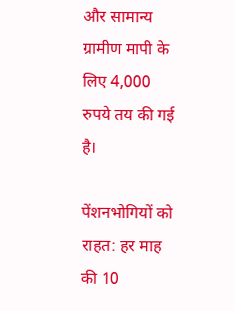और सामान्य ग्रामीण मापी के लिए 4,000 रुपये तय की गई है।

पेंशनभोगियों को राहत: हर माह की 10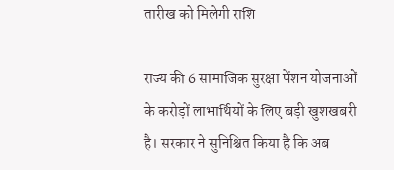तारीख को मिलेगी राशि

राज्य की 6 सामाजिक सुरक्षा पेंशन योजनाओं के करोड़ों लाभार्थियों के लिए बड़ी खुशखबरी है। सरकार ने सुनिश्चित किया है कि अब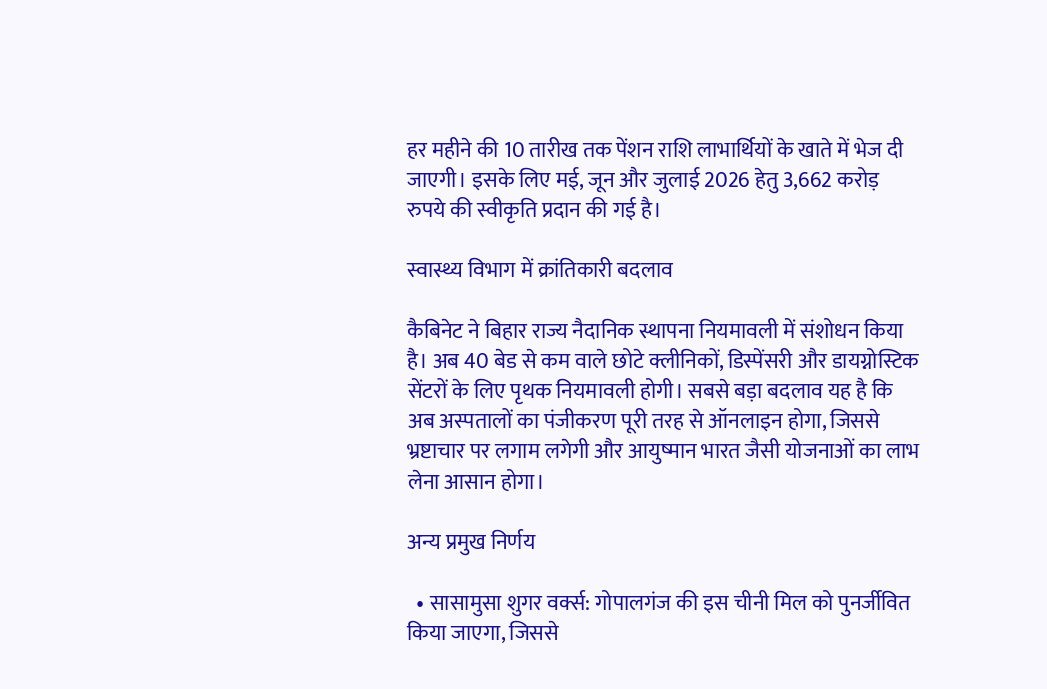हर महीने की 10 तारीख तक पेंशन राशि लाभार्थियों के खाते में भेज दी जाएगी। इसके लिए मई, जून और जुलाई 2026 हेतु 3,662 करोड़ रुपये की स्वीकृति प्रदान की गई है।

स्वास्थ्य विभाग में क्रांतिकारी बदलाव

कैबिनेट ने बिहार राज्य नैदानिक स्थापना नियमावली में संशोधन किया है। अब 40 बेड से कम वाले छोटे क्लीनिकों, डिस्पेंसरी और डायग्नोस्टिक सेंटरों के लिए पृथक नियमावली होगी। सबसे बड़ा बदलाव यह है कि अब अस्पतालों का पंजीकरण पूरी तरह से ऑनलाइन होगा, जिससे भ्रष्टाचार पर लगाम लगेगी और आयुष्मान भारत जैसी योजनाओं का लाभ लेना आसान होगा।

अन्य प्रमुख निर्णय

  • सासामुसा शुगर वर्क्स: गोपालगंज की इस चीनी मिल को पुनर्जीवित किया जाएगा, जिससे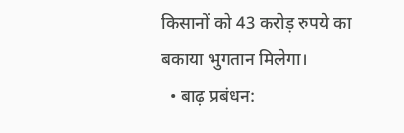किसानों को 43 करोड़ रुपये का बकाया भुगतान मिलेगा।
  • बाढ़ प्रबंधन: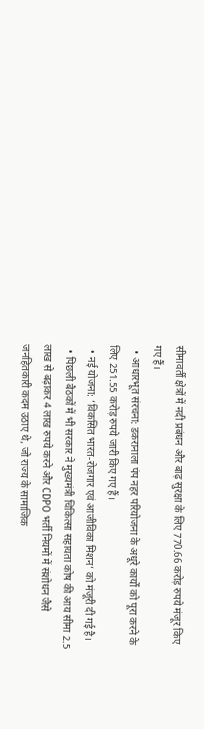सीमावर्ती क्षेत्रों में नदी प्रबंधन और बाढ़ सुरक्षा के लिए 770.66 करोड़ रुपये मंजूर किए गए हैं।
  • आधारभूत संरचना: डकरानाला पंप नहर परियोजना के अधूरे कार्यों को पूरा करने के लिए 251.55 करोड़ रुपये जारी किए गए हैं।
  • नई योजना: ‘विकसित भारत-रोजगार एवं आजीविका मिशन’ को मंजूरी दी गई है।
  • पिछली बैठकों में भी सरकार ने मुख्यमंत्री चिकित्सा सहायता कोष की आय सीमा 2.5 लाख से बढ़ाकर 4 लाख रुपये करने और CDPO भर्ती नियमों में संशोधन जैसे जनहितकारी कदम उठाए थे, जो राज्य के सामाजिक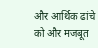और आर्थिक ढांचे को और मजबूत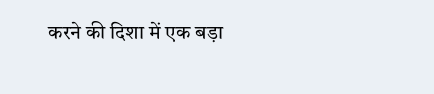करने की दिशा में एक बड़ा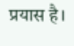प्रयास है।